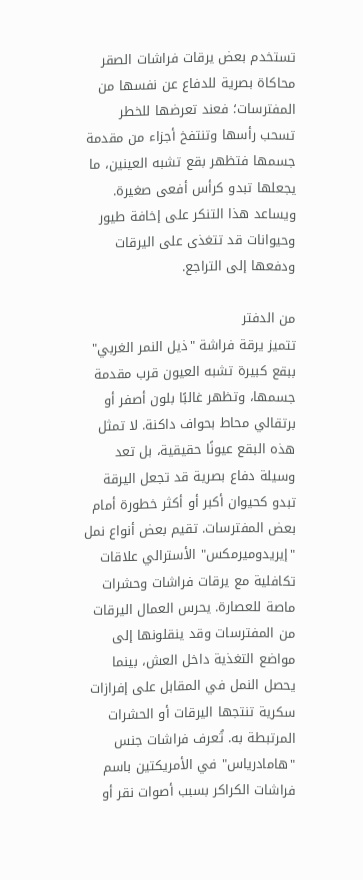تستخدم بعض يرقات فراشات الصقر محاكاة بصرية للدفاع عن نفسها من المفترسات؛ فعند تعرضها للخطر تسحب رأسها وتنتفخ أجزاء من مقدمة جسمها فتظهر بقع تشبه العينين، ما يجعلها تبدو كرأس أفعى صغيرة. ويساعد هذا التنكر على إخافة طيور وحيوانات قد تتغذى على اليرقات ودفعها إلى التراجع.

من الدفتر
تتميز يرقة فراشة "ذيل النمر الغربي" ببقع كبيرة تشبه العيون قرب مقدمة جسمها، وتظهر غالبًا بلون أصفر أو برتقالي محاط بحواف داكنة. لا تمثل هذه البقع عيونًا حقيقية، بل تعد وسيلة دفاع بصرية قد تجعل اليرقة تبدو كحيوان أكبر أو أكثر خطورة أمام بعض المفترسات. تقيم بعض أنواع نمل "إيريدوميرمكس" الأسترالي علاقات تكافلية مع يرقات فراشات وحشرات ماصة للعصارة. يحرس العمال اليرقات من المفترسات وقد ينقلونها إلى مواضع التغذية داخل العش، بينما يحصل النمل في المقابل على إفرازات سكرية تنتجها اليرقات أو الحشرات المرتبطة به. تُعرف فراشات جنس "هامادرياس" في الأمريكتين باسم فراشات الكراكر بسبب أصوات نقر أو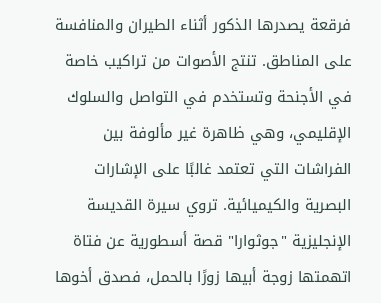فرقعة يصدرها الذكور أثناء الطيران والمنافسة على المناطق. تنتج الأصوات من تراكيب خاصة في الأجنحة وتستخدم في التواصل والسلوك الإقليمي، وهي ظاهرة غير مألوفة بين الفراشات التي تعتمد غالبًا على الإشارات البصرية والكيميائية. تروي سيرة القديسة الإنجليزية "جوثوارا" قصة أسطورية عن فتاة اتهمتها زوجة أبيها زورًا بالحمل، فصدق أخوها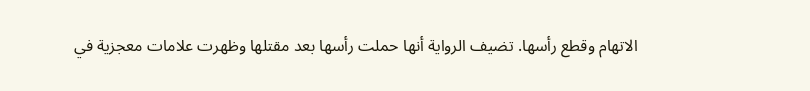الاتهام وقطع رأسها. تضيف الرواية أنها حملت رأسها بعد مقتلها وظهرت علامات معجزية في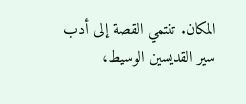المكان. تنتمي القصة إلى أدب سير القديسين الوسيط،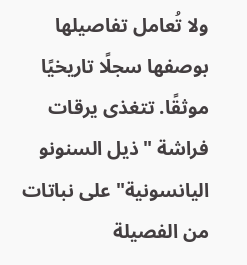ولا تُعامل تفاصيلها بوصفها سجلًا تاريخيًا موثقًا. تتغذى يرقات فراشة "ذيل السنونو اليانسونية" على نباتات من الفصيلة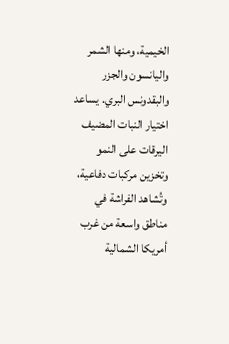الخيمية، ومنها الشمر واليانسون والجزر والبقدونس البري. يساعد اختيار النبات المضيف اليرقات على النمو وتخزين مركبات دفاعية، وتُشاهد الفراشة في مناطق واسعة من غرب أمريكا الشمالية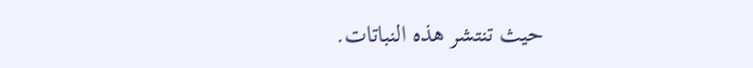حيث تنتشر هذه النباتات.